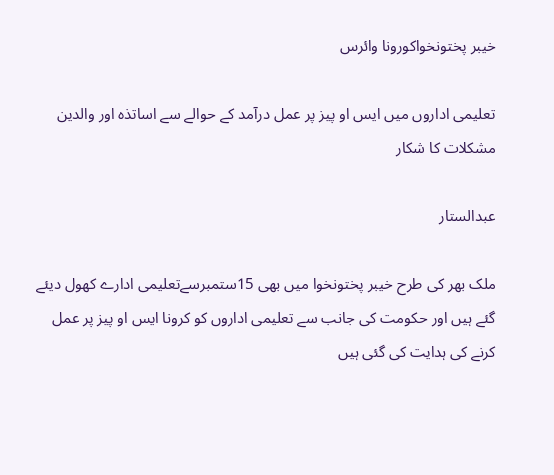خیبر پختونخواکورونا وائرس

تعلیمی اداروں میں ایس او پیز پر عمل درآمد کے حوالے سے اساتذہ اور والدین مشکلات کا شکار

عبدالستار

ملک بھر کی طرح خیبر پختونخوا میں بھی 15ستمبرسےتعلیمی ادارے کھول دیئے گئے ہیں اور حکومت کی جانب سے تعلیمی اداروں کو کرونا ایس او پیز پر عمل کرنے کی ہدایت کی گئی ہیں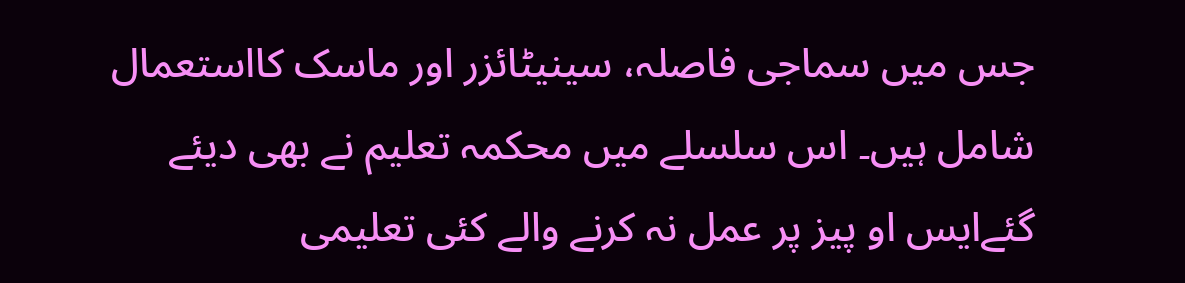جس میں سماجی فاصلہ، سینیٹائزر اور ماسک کااستعمال شامل ہیں۔ اس سلسلے میں محکمہ تعلیم نے بھی دیئے گئےایس او پیز پر عمل نہ کرنے والے کئی تعلیمی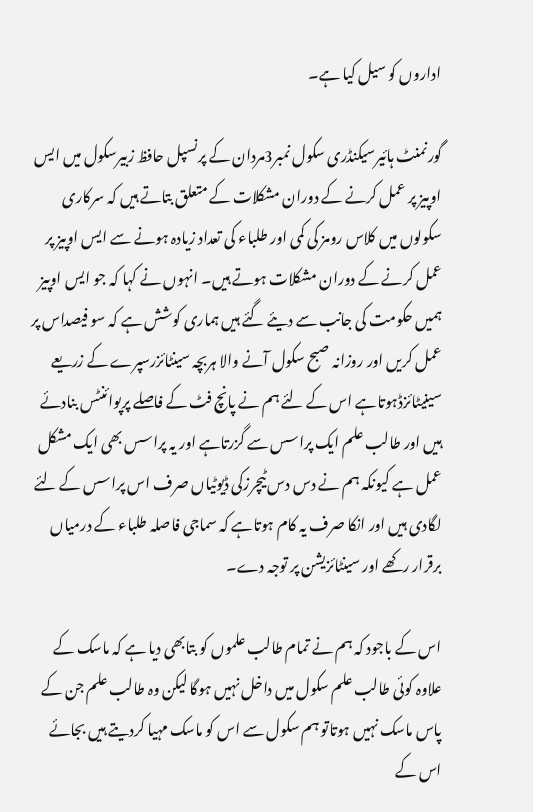اداروں کو سیل کیا ہے۔

گورنمنٹ ہائیرسیکنڈری سکول نمبر3مردان کے پرنسپل حافظ زبیرسکول میں ایس اوپیز پر عمل کرنے کے دوران مشکلات کے متعلق بتاتے ہیں کہ سرکاری سکولوں میں کلاس رومز کی کمی اور طلباء کی تعداد زیادہ ہونے سے ایس اوپیز پر عمل کرنے کے دوران مشکلات ہوتے ہیں۔ انہوں نے کہا کہ جو ایس اوپیز ہمیں حکومت کی جانب سے ديئے گئے ہیں ہماری کوشش ہے کہ سو فیصداس پر عمل کریں اور روزانہ صبح سکول آنے والا ہربچہ سینٹائزرسپرے کے زریعے سینیٹائزڈہوتاہے اس کے لئے ہم نے پانچ فٹ کے فاصلے پرپوائنٹس بنادئے ہیں اور طالب علم ایک پراسس سے گزرتاہے اور یہ پراسس بھی ایک مشکل عمل ہے کیونکہ ہم نے دس دس ٹیچرزکی ڈیوٹیاں صرف اس پراسس کے لئے لگادی ہیں اور انکا صرف یہ کام ہوتاہے کہ سماجی فاصلہ طلباء کے درمیاں برقرار رکھے اور سینٹائزیشن پر توجہ دے۔

اس کے باجود کہ ہم نے تمام طالب علموں کو بتابھی دیا ہے کہ ماسک کے علاوہ کوئی طالب علم سکول میں داخل نہیں ہوگا لیکن وہ طالب علم جن کے پاس ماسک نہیں ہوتاتو ہم سکول سے اس کو ماسک مہیا کردیتے ہیں بجائے اس کے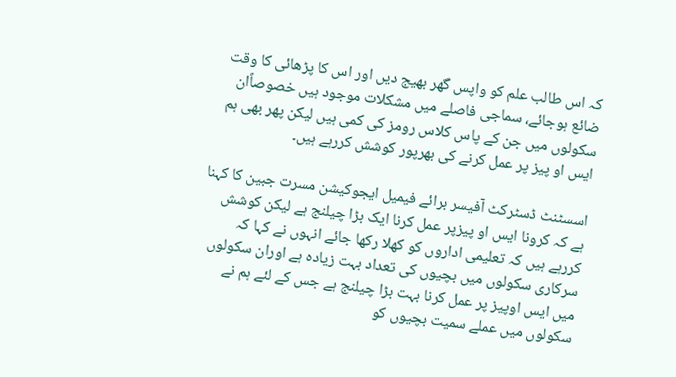کہ اس طالب علم کو واپس گھر بھیج دیں اور اس کا پڑھائی کا وقت ضائع ہوجائے، سماجی فاصلے میں مشکلات موجود ہیں خصوصاًان سکولوں میں جن کے پاس کلاس رومز کی کمی ہیں لیکن پھر بھی ہم ایس او پیز پر عمل کرنے کی بھرپور کوشش کررہے ہیں۔

اسسٹنٹ ڈسٹرکٹ آفیسر برائے فیمیل ایجوکیشن مسرت جبین کا کہنا ہے کہ کرونا ایس او پیزپر عمل کرنا ایک بڑا چیلنج ہے لیکن کوشش کررہے ہیں کہ تعلیمی اداروں کو کھلا رکھا جائے انہوں نے کہا کہ سرکاری سکولوں میں بچیوں کی تعداد بہت زیادہ ہے اوران سکولوں میں ایس اوپیز پر عمل کرنا بہت بڑا چیلنج ہے جس کے لئے ہم نے سکولوں میں عملے سمیت بچیوں کو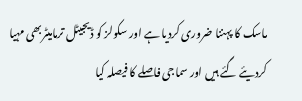ماسک کا پہننا ضروری کردیا ہے اور سکولز کو ڈیجیٹل ترمامیٹربھی مہیا کردیئے گئے ہیں اور سماجی فاصلے کا فیصلہ کیا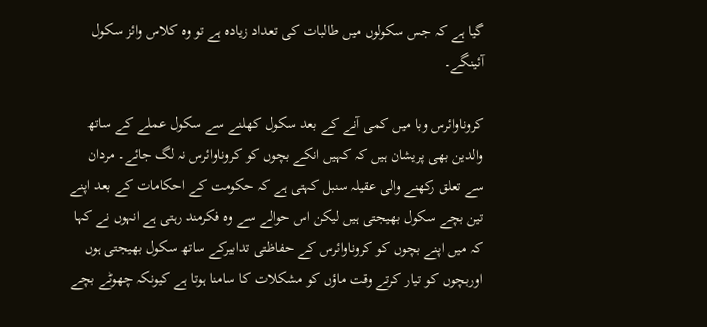گیا ہے کہ جس سکولوں میں طالبات کی تعداد زیادہ ہے تو وہ کلاس وائز سکول آئینگے۔

کروناوائرس وبا میں کمی آنے کے بعد سکول کھلنے سے سکول عملے کے ساتھ والدین بھی پریشان ہیں کہ کہیں انکے بچوں کو کروناوائرس نہ لگ جائے۔ مردان سے تعلق رکھنے والی عقیلہ سنبل کہتی ہے کہ حکومت کے احکامات کے بعد اپنے تین بچے سکول بھیجتی ہیں لیکن اس حوالے سے وہ فکرمند رہتی ہے انہوں نے کہا کہ میں اپنے بچوں کو کروناوائرس کے حفاظتی تدابیرکے ساتھ سکول بھیجتی ہوں اوربچوں کو تیار کرتے وقت ماؤں کو مشکلات کا سامنا ہوتا ہے کیونکہ چھوٹے بچے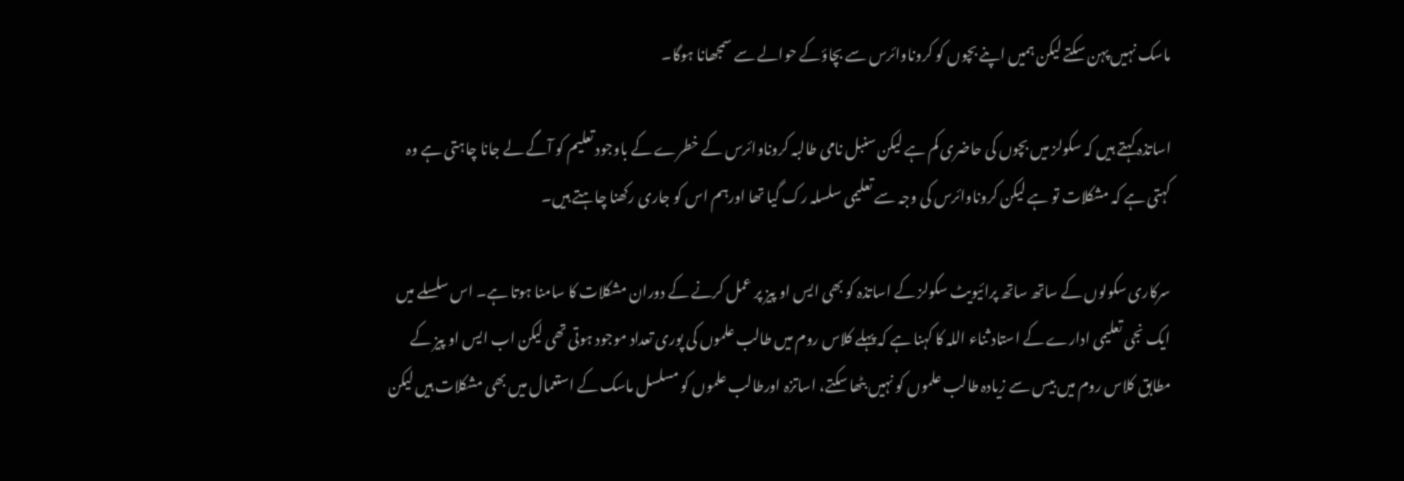ماسک نہیں پہن سکتے لیکن ہمیں اپنے بچوں کو کروناوائرس سے بچاؤکے حوالے سے سمجھانا ہوگا۔

اساتذہ کہتے ہیں کہ سکولز میں بچوں کی حاضری کم ہے لیکن سنبل نامی طالبہ کروناوائرس کے خطرے کے باوجود تعلیم کو آگے لے جانا چاہتی ہے وہ کہتی ہے کہ مشکلات تو ہے لیکن کروناوائرس کی وجہ سے تعلیمی سلسلہ رک گیا تھا اورہم اس کو جاری رکھنا چاہتے ہیں۔

سرکاری سکولوں کے ساتھ ساتھ پرائیویٹ سکولز کے اساتذہ کو بھی ایس او پیز پر عمل کرنے کے دوران مشکلات کا سامنا ہوتا ہے۔ اس سلسلے میں ایک نجی تعلیمی ادارے کے استاد ثناء اللہ کا کہنا ہے کہ پہلے کلاس روم میں طالب علموں کی پوری تعداد موجود ہوتی تھی لیکن اب ایس او پیز کے مطابق کلاس روم میں بیس سے زیادہ طالب علموں کو نہیں بٹھا سکتے، اساتزہ اورطالب علموں کو مسلسل ماسک کے استعمال میں بھی مشکلات ہیں لیکن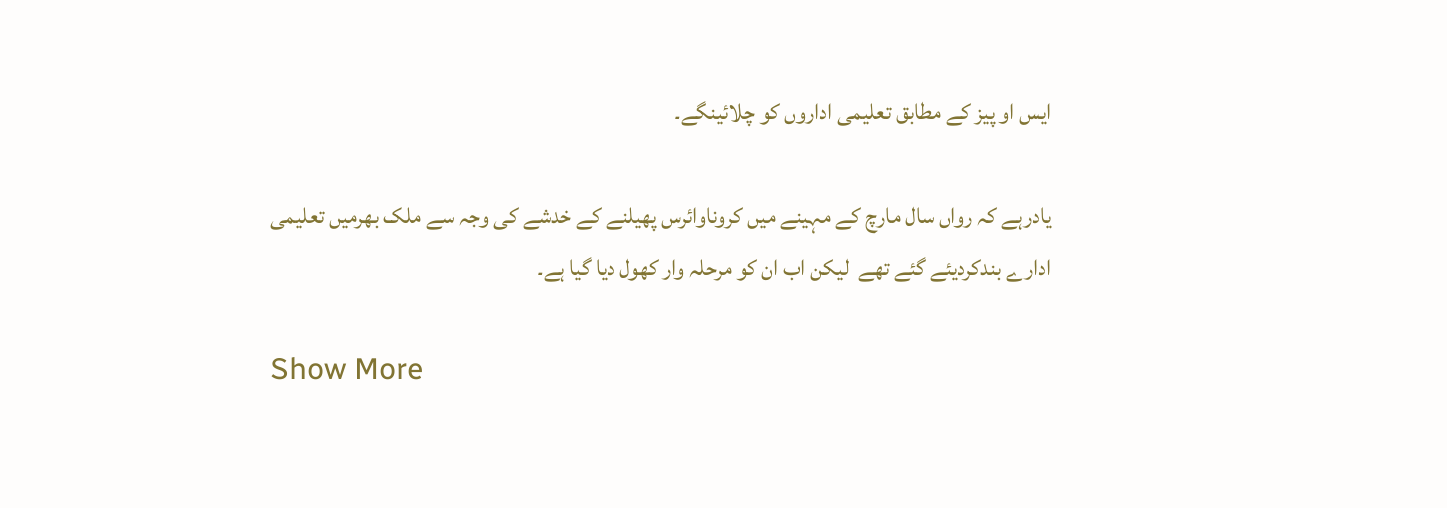ایس او پیز کے مطابق تعلیمی اداروں کو چلائینگے۔

یادرہے کہ رواں سال مارچ کے مہینے میں کروناوائرس پھیلنے کے خدشے کی وجہ سے ملک بھرمیں تعلیمی ادارے بندکردیئے گئے تھے  لیکن اب ان کو مرحلہ وار کھول دیا گیا ہے۔

Show More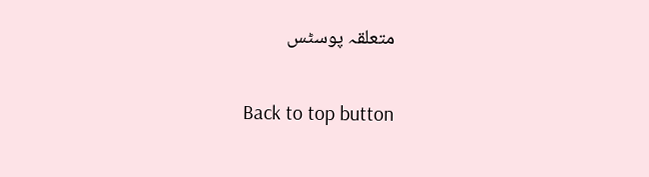متعلقہ پوسٹس

Back to top button